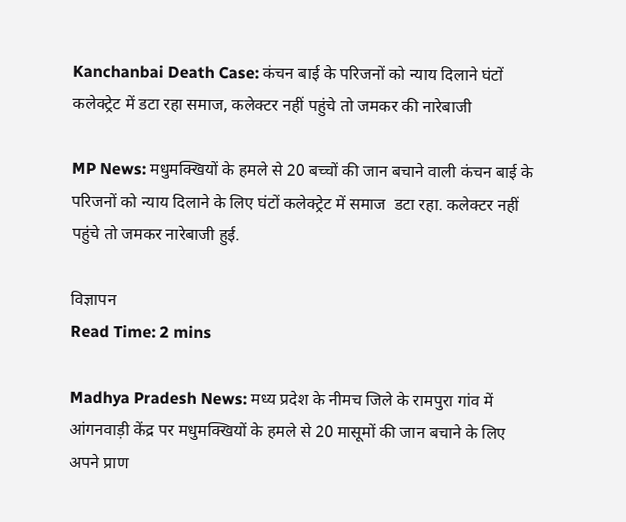Kanchanbai Death Case: कंचन बाई के परिजनों को न्याय दिलाने घंटों कलेक्ट्रेट में डटा रहा समाज, कलेक्टर नहीं पहुंचे तो जमकर की नारेबाजी

MP News: मधुमक्खियों के हमले से 20 बच्चों की जान बचाने वाली कंचन बाई के परिजनों को न्याय दिलाने के लिए घंटों कलेक्ट्रेट में समाज  डटा रहा. कलेक्टर नहीं पहुंचे तो जमकर नारेबाजी हुई.

विज्ञापन
Read Time: 2 mins

Madhya Pradesh News: मध्य प्रदेश के नीमच जिले के रामपुरा गांव में आंगनवाड़ी केंद्र पर मधुमक्खियों के हमले से 20 मासूमों की जान बचाने के लिए अपने प्राण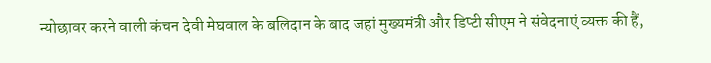न्योछावर करने वाली कंचन देवी मेघवाल के बलिदान के बाद जहां मुख्यमंत्री और डिप्टी सीएम ने संवेदनाएं व्यक्त की हैं,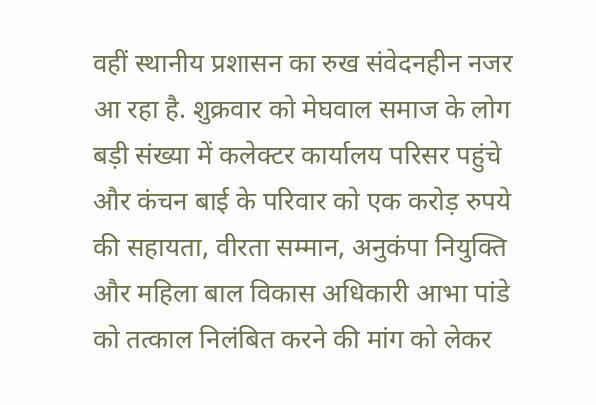वहीं स्थानीय प्रशासन का रुख संवेदनहीन नजर आ रहा है. शुक्रवार को मेघवाल समाज के लोग बड़ी संख्या में कलेक्टर कार्यालय परिसर पहुंचे और कंचन बाई के परिवार को एक करोड़ रुपये की सहायता, वीरता सम्मान, अनुकंपा नियुक्ति और महिला बाल विकास अधिकारी आभा पांडे को तत्काल निलंबित करने की मांग को लेकर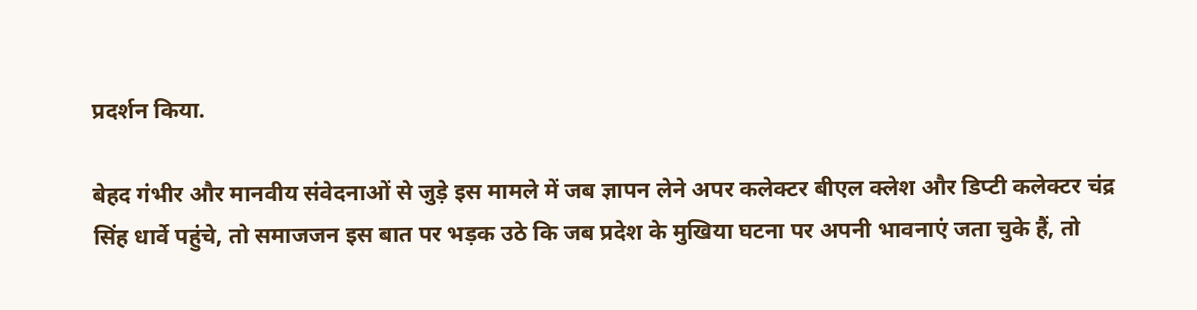प्रदर्शन किया.

बेहद गंभीर और मानवीय संवेदनाओं से जुड़े इस मामले में जब ज्ञापन लेने अपर कलेक्टर बीएल क्लेश और डिप्टी कलेक्टर चंद्र सिंह धार्वे पहुंचे, तो समाजजन इस बात पर भड़क उठे कि जब प्रदेश के मुखिया घटना पर अपनी भावनाएं जता चुके हैं, तो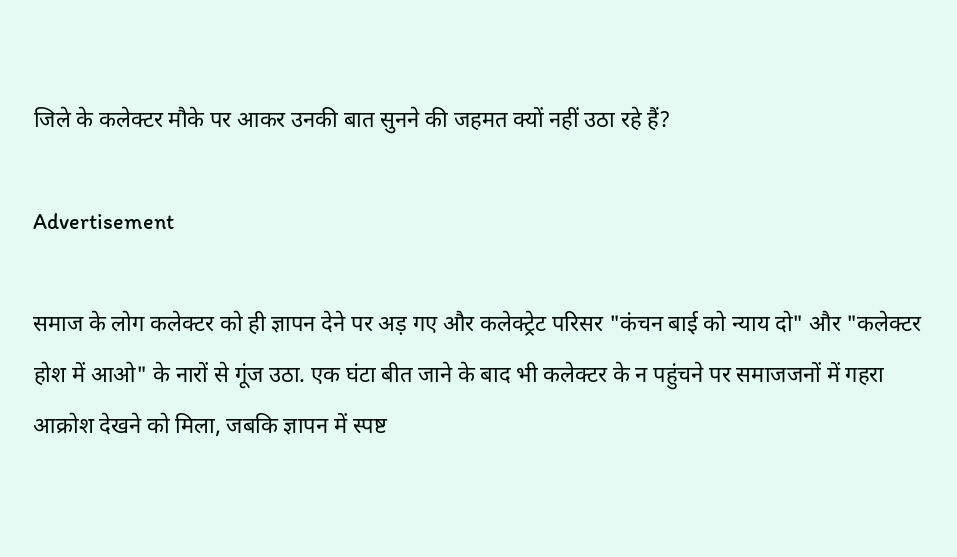जिले के कलेक्टर मौके पर आकर उनकी बात सुनने की जहमत क्यों नहीं उठा रहे हैं?

Advertisement

समाज के लोग कलेक्टर को ही ज्ञापन देने पर अड़ गए और कलेक्ट्रेट परिसर "कंचन बाई को न्याय दो" और "कलेक्टर होश में आओ" के नारों से गूंज उठा. एक घंटा बीत जाने के बाद भी कलेक्टर के न पहुंचने पर समाजजनों में गहरा आक्रोश देखने को मिला, जबकि ज्ञापन में स्पष्ट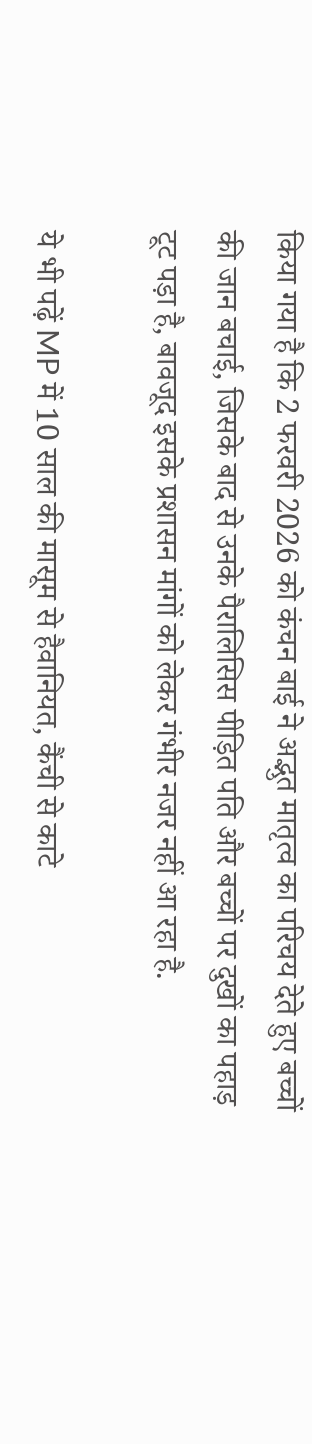किया गया है कि 2 फरवरी 2026 को कंचन बाई ने अद्भुत मातृत्व का परिचय देते हुए बच्चों की जान बचाई, जिसके बाद से उनके पैरालिसिस पीड़ित पति और बच्चों पर दुखों का पहाड़ टूट पड़ा है, बावजूद इसके प्रशासन मांगों को लेकर गंभीर नजर नहीं आ रहा है.

ये भी पढ़ें MP में 10 साल की मासूम से हैवानियत, कैंची से काटे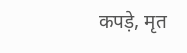कपड़े, मृत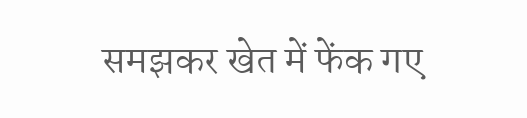समझकर खेत में फेंक गए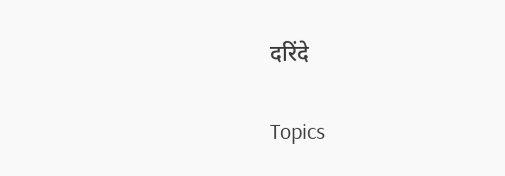दरिंदे

Topics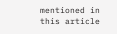mentioned in this article